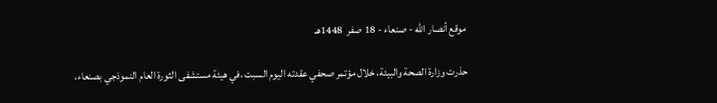موقع أنصار الله - صنعاء - 18 صفر  1448هـ

حذرت وزارة الصحة والبيئة، خلال مؤتمر صحفي عقدته اليوم السبت ،في هيئة مستشفى الثورة العام النموذجي بصنعاء،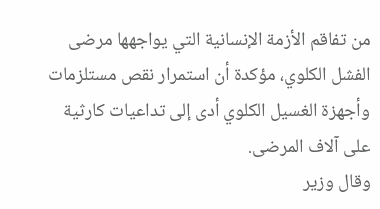من تفاقم الأزمة الإنسانية التي يواجهها مرضى الفشل الكلوي، مؤكدة أن استمرار نقص مستلزمات وأجهزة الغسيل الكلوي أدى إلى تداعيات كارثية على آلاف المرضى.
وقال وزير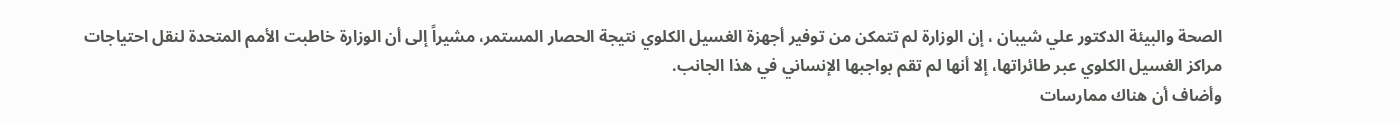الصحة والبيئة الدكتور علي شيبان ، إن الوزارة لم تتمكن من توفير أجهزة الغسيل الكلوي نتيجة الحصار المستمر، مشيراً إلى أن الوزارة خاطبت الأمم المتحدة لنقل احتياجات مراكز الغسيل الكلوي عبر طائراتها، إلا أنها لم تقم بواجبها الإنساني في هذا الجانب.
وأضاف أن هناك ممارسات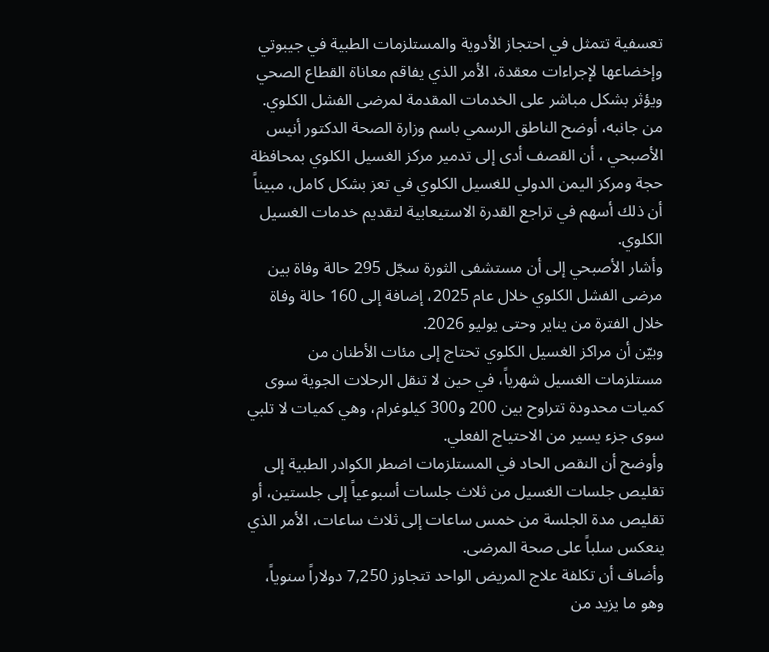تعسفية تتمثل في احتجاز الأدوية والمستلزمات الطبية في جيبوتي وإخضاعها لإجراءات معقدة، الأمر الذي يفاقم معاناة القطاع الصحي ويؤثر بشكل مباشر على الخدمات المقدمة لمرضى الفشل الكلوي.
من جانبه، أوضح الناطق الرسمي باسم وزارة الصحة الدكتور أنيس الأصبحي ، أن القصف أدى إلى تدمير مركز الغسيل الكلوي بمحافظة حجة ومركز اليمن الدولي للغسيل الكلوي في تعز بشكل كامل، مبيناً أن ذلك أسهم في تراجع القدرة الاستيعابية لتقديم خدمات الغسيل الكلوي.
وأشار الأصبحي إلى أن مستشفى الثورة سجّل 295 حالة وفاة بين مرضى الفشل الكلوي خلال عام 2025، إضافة إلى 160 حالة وفاة خلال الفترة من يناير وحتى يوليو 2026.
وبيّن أن مراكز الغسيل الكلوي تحتاج إلى مئات الأطنان من مستلزمات الغسيل شهرياً، في حين لا تنقل الرحلات الجوية سوى كميات محدودة تتراوح بين 200 و300 كيلوغرام، وهي كميات لا تلبي سوى جزء يسير من الاحتياج الفعلي.
وأوضح أن النقص الحاد في المستلزمات اضطر الكوادر الطبية إلى تقليص جلسات الغسيل من ثلاث جلسات أسبوعياً إلى جلستين، أو تقليص مدة الجلسة من خمس ساعات إلى ثلاث ساعات، الأمر الذي ينعكس سلباً على صحة المرضى.
وأضاف أن تكلفة علاج المريض الواحد تتجاوز 7,250 دولاراً سنوياً، وهو ما يزيد من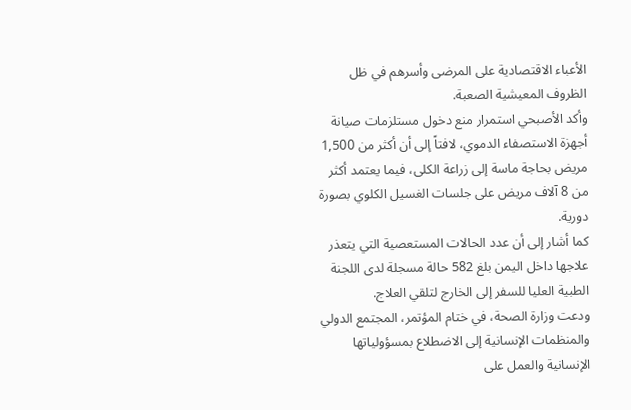الأعباء الاقتصادية على المرضى وأسرهم في ظل الظروف المعيشية الصعبة.
وأكد الأصبحي استمرار منع دخول مستلزمات صيانة أجهزة الاستصفاء الدموي، لافتاً إلى أن أكثر من 1,500 مريض بحاجة ماسة إلى زراعة الكلى، فيما يعتمد أكثر من 8 آلاف مريض على جلسات الغسيل الكلوي بصورة دورية.
كما أشار إلى أن عدد الحالات المستعصية التي يتعذر علاجها داخل اليمن بلغ 582 حالة مسجلة لدى اللجنة الطبية العليا للسفر إلى الخارج لتلقي العلاج.
ودعت وزارة الصحة، في ختام المؤتمر، المجتمع الدولي والمنظمات الإنسانية إلى الاضطلاع بمسؤولياتها الإنسانية والعمل على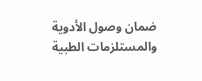ضمان وصول الأدوية والمستلزمات الطبية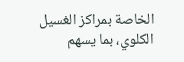الخاصة بمراكز الغسيل الكلوي، بما يسهم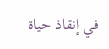في إنقاذ حياة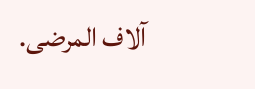آلاف المرضى.